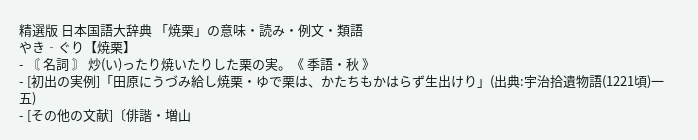精選版 日本国語大辞典 「焼栗」の意味・読み・例文・類語
やき‐ぐり【焼栗】
- 〘 名詞 〙 炒(い)ったり焼いたりした栗の実。《 季語・秋 》
- [初出の実例]「田原にうづみ給し焼栗・ゆで栗は、かたちもかはらず生出けり」(出典:宇治拾遺物語(1221頃)一五)
- [その他の文献]〔俳諧・増山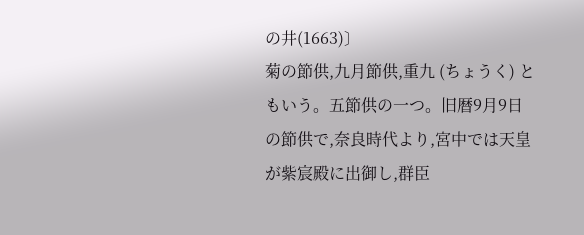の井(1663)〕
菊の節供,九月節供,重九 (ちょうく) ともいう。五節供の一つ。旧暦9月9日の節供で,奈良時代より,宮中では天皇が紫宸殿に出御し,群臣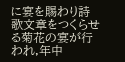に宴を賜わり詩歌文章をつくらせる菊花の宴が行われ,年中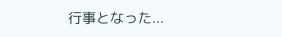行事となった...